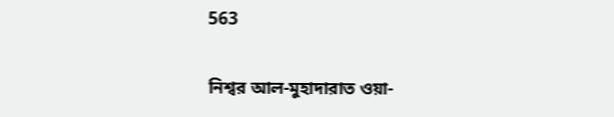563

নিশ্বর আল-মুহাদারাত ওয়া-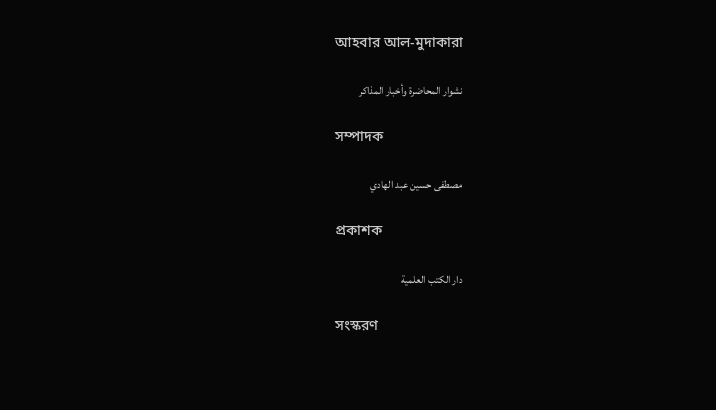আহবার আল-মুদাকারা

نشوار المحاضرة وأخبار المذاكر

সম্পাদক

مصطفى حسين عبد الهادي

প্রকাশক

دار الكتب العلمية

সংস্করণ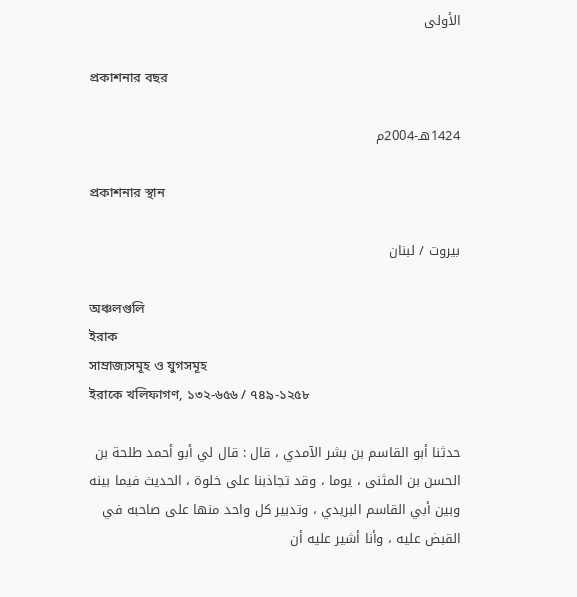الأولى

প্রকাশনার বছর

1424هـ-2004م

প্রকাশনার স্থান

بيروت / لبنان

অঞ্চলগুলি
ইরাক
সাম্রাজ্যসমূহ ও যুগসমূহ
ইরাকে খলিফাগণ, ১৩২-৬৫৬ / ৭৪৯-১২৫৮

حدثنا أبو القاسم بن بشر الآمدي ، قال : قال لي أبو أحمد طلحة بن الحسن بن المثنى ، يوما ، وقد تجاذبنا على خلوة ، الحديث فيما بينه وبين أبي القاسم البريدي ، وتدبير كل واحد منها على صاحبه في القبض عليه ، وأنا أشير عليه أن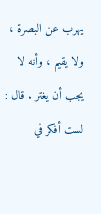يهرب عن البصرة ، ولا يقيم ، وأنه لا يجب أن يغتر . قال : لست أفكر في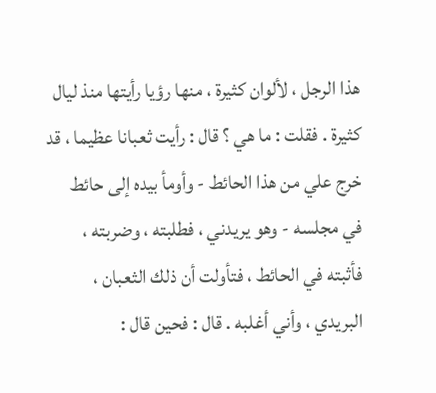هذا الرجل ، لألوان كثيرة ، منها رؤيا رأيتها منذ ليال كثيرة . فقلت : ما هي ؟ قال : رأيت ثعبانا عظيما ، قد خرج علي من هذا الحائط - وأومأ بيده إلى حائط في مجلسه - وهو يريدني ، فطلبته ، وضربته ، فأثبته في الحائط ، فتأولت أن ذلك الثعبان ، البريدي ، وأني أغلبه . قال : فحين قال :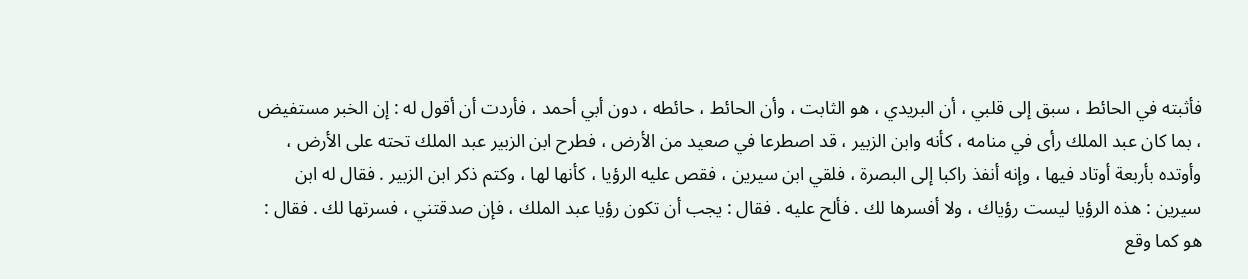فأثبته في الحائط ، سبق إلى قلبي ، أن البريدي ، هو الثابت ، وأن الحائط ، حائطه ، دون أبي أحمد ، فأردت أن أقول له : إن الخبر مستفيض ، بما كان عبد الملك رأى في منامه ، كأنه وابن الزبير ، قد اصطرعا في صعيد من الأرض ، فطرح ابن الزبير عبد الملك تحته على الأرض ، وأوتده بأربعة أوتاد فيها ، وإنه أنفذ راكبا إلى البصرة ، فلقي ابن سيرين ، فقص عليه الرؤيا ، كأنها لها ، وكتم ذكر ابن الزبير . فقال له ابن سيرين : هذه الرؤيا ليست رؤياك ، ولا أفسرها لك . فألح عليه . فقال : يجب أن تكون رؤيا عبد الملك ، فإن صدقتني ، فسرتها لك . فقال : هو كما وقع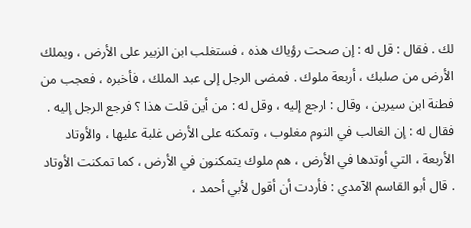لك . فقال : قل له : إن صحت رؤياك هذه ، فستغلب ابن الزبير على الأرض ، ويملك الأرض من صلبك ، أربعة ملوك . فمضى الرجل إلى عبد الملك ، فأخبره ، فعجب من فطنة ابن سيرين ، وقال : ارجع إليه ، وقل له : من أين قلت هذا ؟ فرجع الرجل إليه . فقال له : إن الغالب في النوم مغلوب ، وتمكنه على الأرض غلبة عليها ، والأوتاد الأربعة ، التي أوتدها في الأرض ، هم ملوك يتمكنون في الأرض ، كما تمكنت الأوتاد . قال أبو القاسم الآمدي : فأردت أن أقول لأبي أحمد ،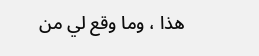هذا ، وما وقع لي من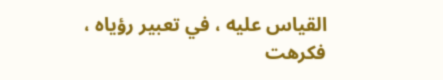القياس عليه ، في تعبير رؤياه ، فكرهت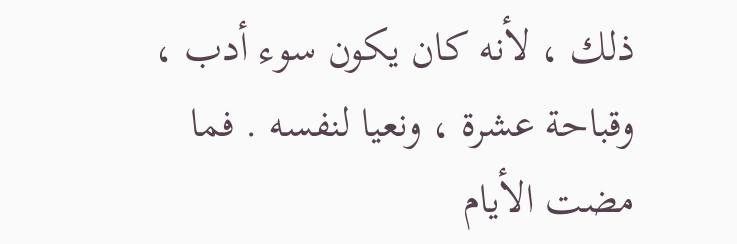ذلك ، لأنه كان يكون سوء أدب ، وقباحة عشرة ، ونعيا لنفسه . فما مضت الأيام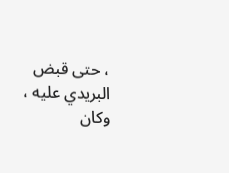، حتى قبض البريدي عليه ، وكان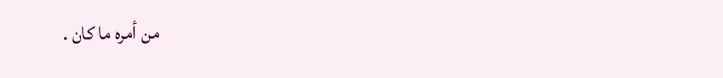من أمره ما كان .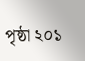পৃষ্ঠা ২০১